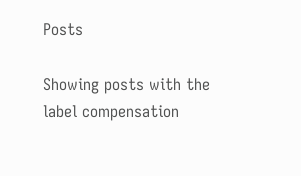Posts

Showing posts with the label compensation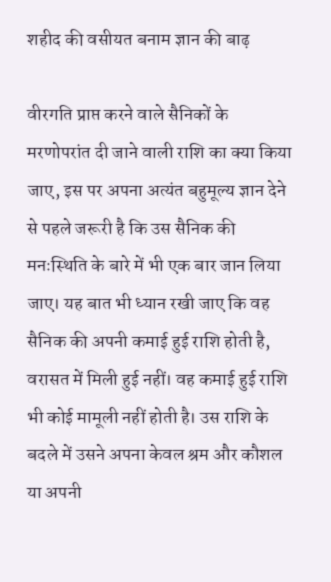शहीद की वसीयत बनाम ज्ञान की बाढ़

वीरगति प्राप्त करने वाले सैनिकों के मरणोपरांत दी जाने वाली राशि का क्या किया जाए, इस पर अपना अत्यंत बहुमूल्य ज्ञान देने से पहले जरूरी है कि उस सैनिक की मनःस्थिति के बारे में भी एक बार जान लिया जाए। यह बात भी ध्यान रखी जाए कि वह सैनिक की अपनी कमाई हुई राशि होती है, वरासत में मिली हुई नहीं। वह कमाई हुई राशि भी कोई मामूली नहीं होती है। उस राशि के बदले में उसने अपना केवल श्रम और कौशल या अपनी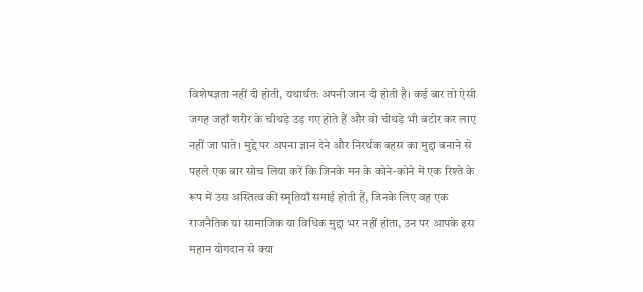विशेषज्ञता नहीं दी होती, यथार्थतः अपनी जान दी होती है। कई बार तो ऐसी जगह जहाँ शरीर के चीथड़े उड़ गए होते हैं और वो चीथड़े भी बटोर कर लाए नहीं जा पाते। मुद्दे पर अपना ज्ञान देने और निरर्थक बहस का मुद्दा बनाने से पहले एक बार सोच लिया करें कि जिनके मन के कोने-कोने में एक रिश्ते के रूप में उस अस्तित्व की स्मृतियाँ समाई होती हैं, जिनके लिए वह एक राजनैतिक या सामाजिक या विधिक मुद्दा भर नहीं होता, उन पर आपके इस महान योगदान से क्या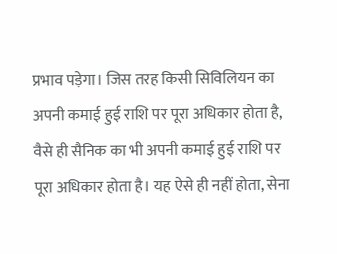प्रभाव पड़ेगा। जिस तरह किसी सिविलियन का अपनी कमाई हुई राशि पर पूरा अधिकार होता है, वैसे ही सैनिक का भी अपनी कमाई हुई राशि पर पूरा अधिकार होता है। यह ऐसे ही नहीं होता, सेना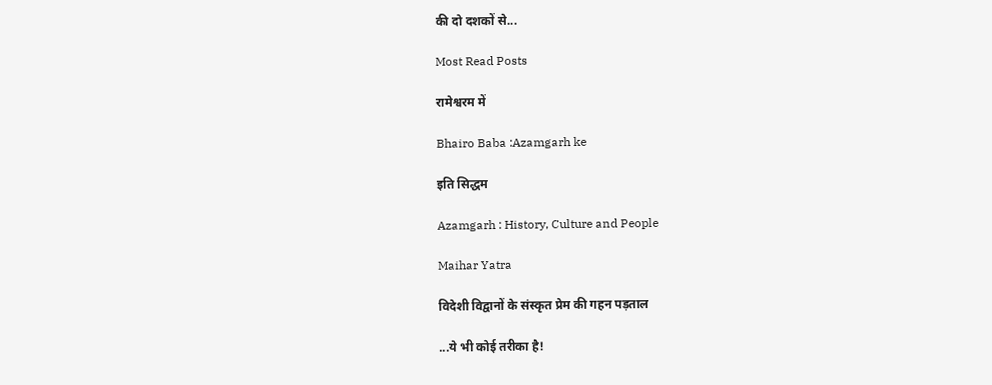की दो दशकों से...

Most Read Posts

रामेश्वरम में

Bhairo Baba :Azamgarh ke

इति सिद्धम

Azamgarh : History, Culture and People

Maihar Yatra

विदेशी विद्वानों के संस्कृत प्रेम की गहन पड़ताल

...ये भी कोई तरीका है!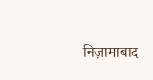निज़ामाबाद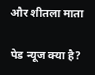और शीतला माता

पेड न्यूज क्या है?